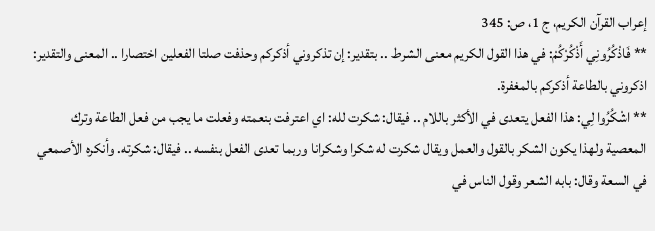إعراب القرآن الكريم، ج 1، ص: 345
** فَاذْكُرُونِي أَذْكُرْكُمْ: في هذا القول الكريم معنى الشرط .. بتقدير: إن تذكروني أذكركم وحذفت صلتا الفعلين اختصارا .. المعنى والتقدير: اذكروني بالطاعة أذكركم بالمغفرة.
** اشْكُرُوا لِي: هذا الفعل يتعدى في الأكثر باللام .. فيقال: شكرت لله: اي اعترفت بنعمته وفعلت ما يجب من فعل الطاعة وترك المعصية ولهذا يكون الشكر بالقول والعمل ويقال شكرت له شكرا وشكرانا وربما تعدى الفعل بنفسه .. فيقال: شكرته. وأنكره الأصمعي في السعة وقال: بابه الشعر وقول الناس في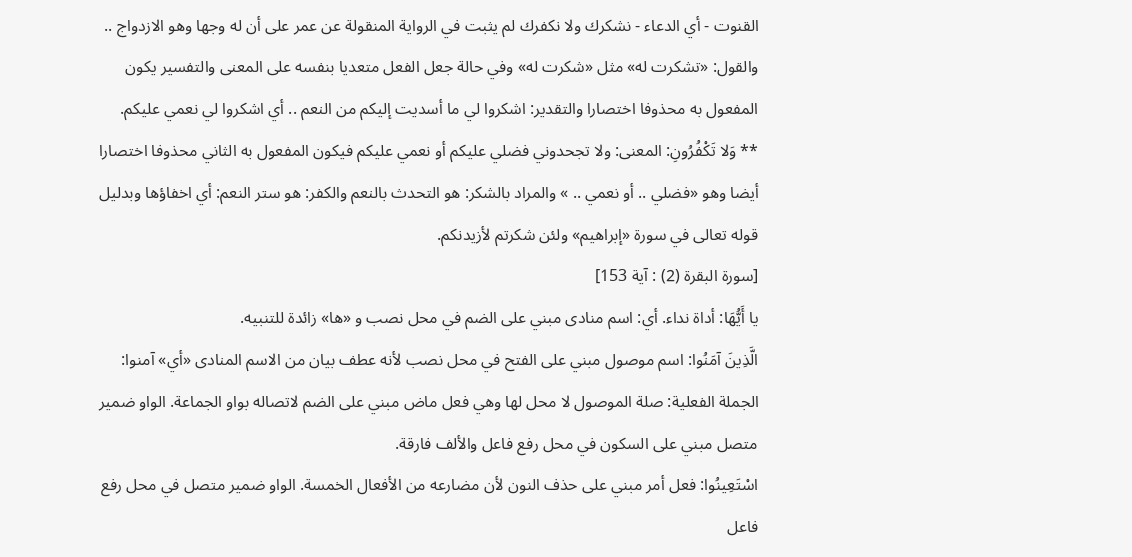القنوت - أي الدعاء - نشكرك ولا نكفرك لم يثبت في الرواية المنقولة عن عمر على أن له وجها وهو الازدواج .. والقول: «تشكرت له» مثل «شكرت له» وفي حالة جعل الفعل متعديا بنفسه على المعنى والتفسير يكون المفعول به محذوفا اختصارا والتقدير: اشكروا لي ما أسديت إليكم من النعم .. أي اشكروا لي نعمي عليكم.
** وَلا تَكْفُرُونِ: المعنى: ولا تجحدوني فضلي عليكم أو نعمي عليكم فيكون المفعول به الثاني محذوفا اختصارا أيضا وهو «فضلي .. أو نعمي .. » والمراد بالشكر: هو التحدث بالنعم والكفر: هو ستر النعم: أي اخفاؤها وبدليل قوله تعالى في سورة «إبراهيم» ولئن شكرتم لأزيدنكم.
[سورة البقرة (2) : آية 153]
يا أَيُّهَا: أداة نداء. أي: اسم منادى مبني على الضم في محل نصب و «ها» زائدة للتنبيه.
الَّذِينَ آمَنُوا: اسم موصول مبني على الفتح في محل نصب لأنه عطف بيان من الاسم المنادى «أي» آمنوا: الجملة الفعلية: صلة الموصول لا محل لها وهي فعل ماض مبني على الضم لاتصاله بواو الجماعة. الواو ضمير متصل مبني على السكون في محل رفع فاعل والألف فارقة.
اسْتَعِينُوا: فعل أمر مبني على حذف النون لأن مضارعه من الأفعال الخمسة. الواو ضمير متصل في محل رفع فاعل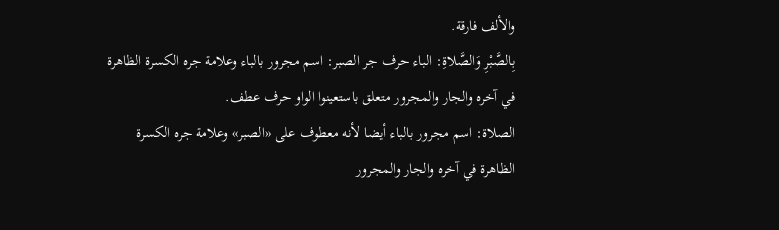والألف فارقة.
بِالصَّبْرِ وَالصَّلاةِ: الباء حرف جر الصبر: اسم مجرور بالباء وعلامة جره الكسرة الظاهرة في آخره والجار والمجرور متعلق باستعينوا الواو حرف عطف.
الصلاة: اسم مجرور بالباء أيضا لأنه معطوف على «الصبر» وعلامة جره الكسرة الظاهرة في آخره والجار والمجرور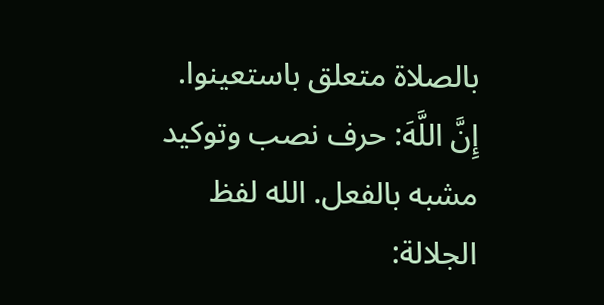بالصلاة متعلق باستعينوا.
إِنَّ اللَّهَ: حرف نصب وتوكيد مشبه بالفعل. الله لفظ الجلالة: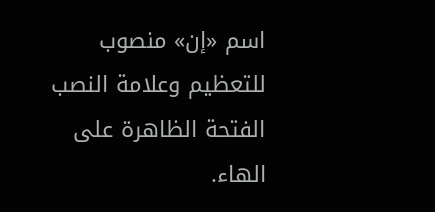اسم «إن» منصوب للتعظيم وعلامة النصب الفتحة الظاهرة على الهاء.